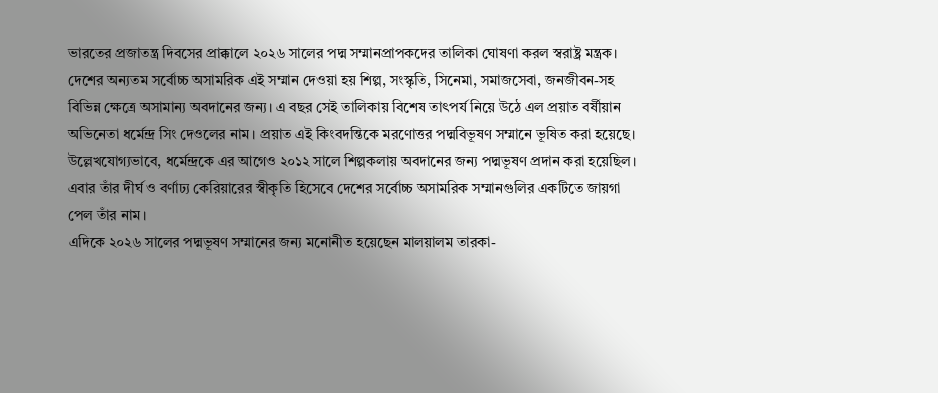ভারতের প্রজাতন্ত্র দিবসের প্রাক্কালে ২০২৬ সালের পদ্ম সম্মানপ্রাপকদের তালিকা ঘোষণা করল স্বরাষ্ট্র মন্ত্রক। দেশের অন্যতম সর্বোচ্চ অসামরিক এই সম্মান দেওয়া হয় শিল্প, সংস্কৃতি, সিনেমা, সমাজসেবা, জনজীবন-সহ বিভিন্ন ক্ষেত্রে অসামান্য অবদানের জন্য। এ বছর সেই তালিকায় বিশেষ তাৎপর্য নিয়ে উঠে এল প্রয়াত বর্ষীয়ান অভিনেতা ধর্মেন্দ্র সিং দেওলের নাম। প্রয়াত এই কিংবদন্তিকে মরণোত্তর পদ্মবিভূষণ সম্মানে ভূষিত করা হয়েছে। উল্লেখযোগ্যভাবে, ধর্মেন্দ্রকে এর আগেও ২০১২ সালে শিল্পকলায় অবদানের জন্য পদ্মভূষণ প্রদান করা হয়েছিল। এবার তাঁর দীর্ঘ ও বর্ণাঢ্য কেরিয়ারের স্বীকৃতি হিসেবে দেশের সর্বোচ্চ অসামরিক সম্মানগুলির একটিতে জায়গা পেল তাঁর নাম।
এদিকে ২০২৬ সালের পদ্মভূষণ সম্মানের জন্য মনোনীত হয়েছেন মালয়ালম তারকা-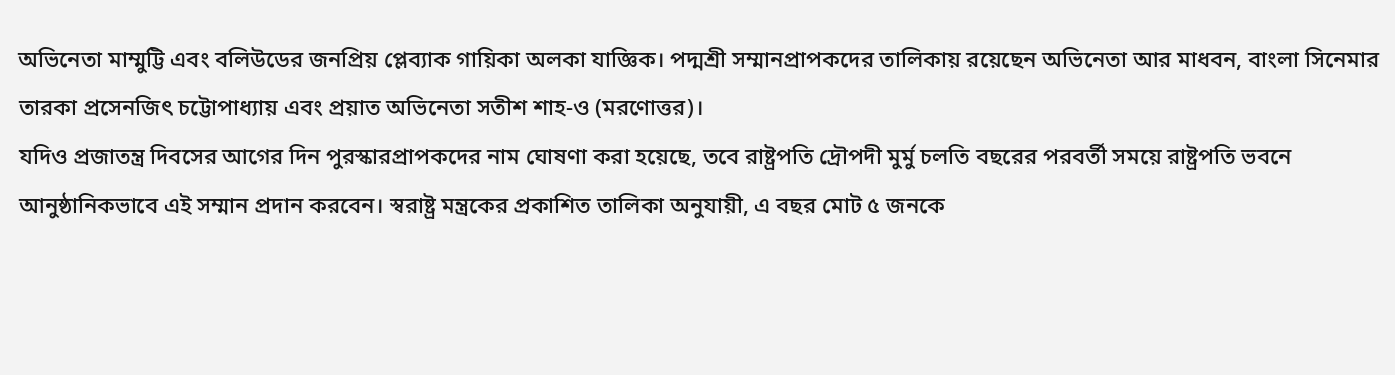অভিনেতা মাম্মুট্টি এবং বলিউডের জনপ্রিয় প্লেব্যাক গায়িকা অলকা যাজ্ঞিক। পদ্মশ্রী সম্মানপ্রাপকদের তালিকায় রয়েছেন অভিনেতা আর মাধবন, বাংলা সিনেমার তারকা প্রসেনজিৎ চট্টোপাধ্যায় এবং প্রয়াত অভিনেতা সতীশ শাহ-ও (মরণোত্তর)।
যদিও প্রজাতন্ত্র দিবসের আগের দিন পুরস্কারপ্রাপকদের নাম ঘোষণা করা হয়েছে, তবে রাষ্ট্রপতি দ্রৌপদী মুর্মু চলতি বছরের পরবর্তী সময়ে রাষ্ট্রপতি ভবনে আনুষ্ঠানিকভাবে এই সম্মান প্রদান করবেন। স্বরাষ্ট্র মন্ত্রকের প্রকাশিত তালিকা অনুযায়ী, এ বছর মোট ৫ জনকে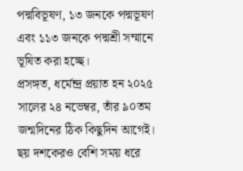পদ্মবিভূষণ, ১৩ জনকে পদ্মভূষণ এবং ১১৩ জনকে পদ্মশ্রী সম্মানে ভূষিত করা হচ্ছে।
প্রসঙ্গত, ধর্মেন্দ্র প্রয়াত হন ২০২৫ সালের ২৪ নভেম্বর, তাঁর ৯০তম জন্মদিনের ঠিক কিছুদিন আগেই। ছয় দশকেরও বেশি সময় ধরে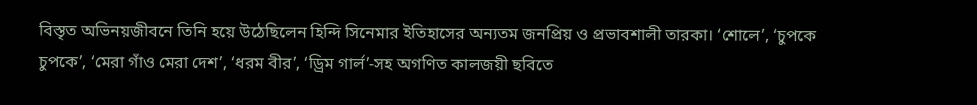বিস্তৃত অভিনয়জীবনে তিনি হয়ে উঠেছিলেন হিন্দি সিনেমার ইতিহাসের অন্যতম জনপ্রিয় ও প্রভাবশালী তারকা। ‘শোলে’, ‘চুপকে চুপকে’, ‘মেরা গাঁও মেরা দেশ’, ‘ধরম বীর’, ‘ড্রিম গার্ল’-সহ অগণিত কালজয়ী ছবিতে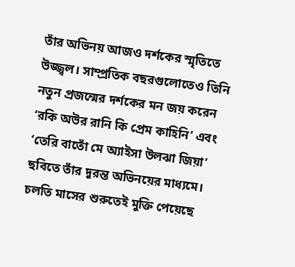তাঁর অভিনয় আজও দর্শকের স্মৃতিতে উজ্জ্বল। সাম্প্রতিক বছরগুলোতেও তিনি নতুন প্রজন্মের দর্শকের মন জয় করেন ‘রকি অউর রানি কি প্রেম কাহিনি’ এবং ‘তেরি বাতোঁ মে অ্যাইসা উলঝা জিয়া’ ছবিতে তাঁর দুরন্ত অভিনয়ের মাধ্যমে।
চলতি মাসের শুরুতেই মুক্তি পেয়েছে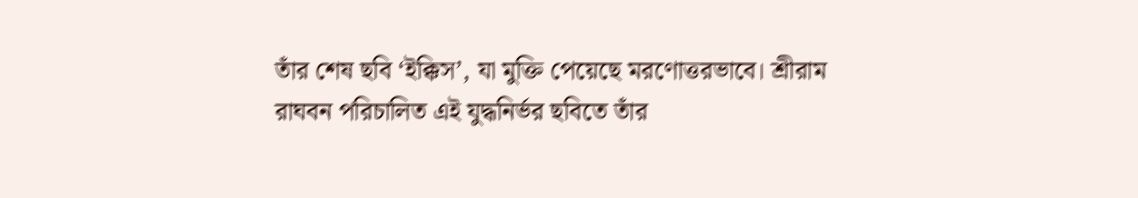তাঁর শেষ ছবি ‘ইক্কিস’, যা মুক্তি পেয়েছে মরণোত্তরভাবে। শ্রীরাম রাঘবন পরিচালিত এই যুদ্ধনির্ভর ছবিতে তাঁর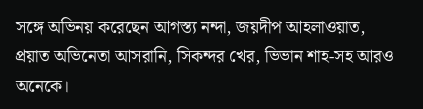সঙ্গে অভিনয় করেছেন আগস্ত্য নন্দা, জয়দীপ আহলাওয়াত, প্রয়াত অভিনেতা আসরানি, সিকন্দর খের, ভিভান শাহ-সহ আরও অনেকে।